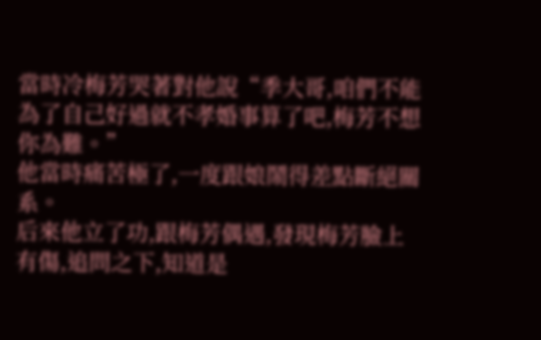當時冷梅芳哭著對他說“季大哥,咱們不能為了自己好過就不孝婚事算了吧,梅芳不想你為難。”
他當時痛苦極了,一度跟娘鬧得差點斷絕關系。
后來他立了功,跟梅芳偶遇,發現梅芳臉上有傷,追問之下,知道是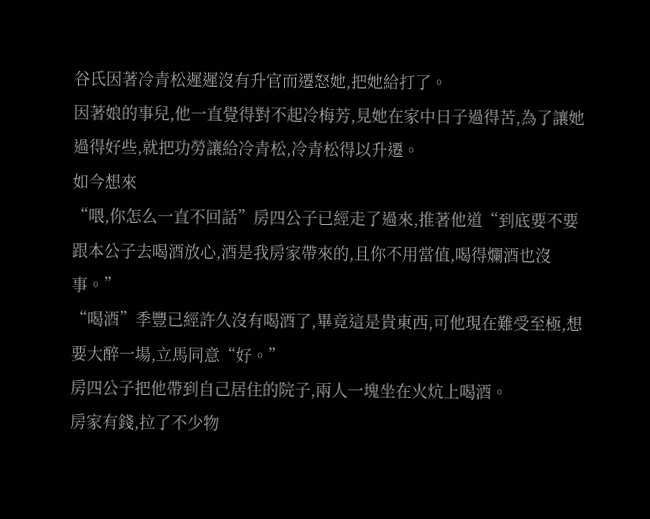谷氏因著冷青松遲遲沒有升官而遷怒她,把她給打了。
因著娘的事兒,他一直覺得對不起冷梅芳,見她在家中日子過得苦,為了讓她過得好些,就把功勞讓給冷青松,冷青松得以升遷。
如今想來
“喂,你怎么一直不回話”房四公子已經走了過來,推著他道“到底要不要跟本公子去喝酒放心,酒是我房家帶來的,且你不用當值,喝得爛酒也沒事。”
“喝酒”季豐已經許久沒有喝酒了,畢竟這是貴東西,可他現在難受至極,想要大醉一場,立馬同意“好。”
房四公子把他帶到自己居住的院子,兩人一塊坐在火炕上喝酒。
房家有錢,拉了不少物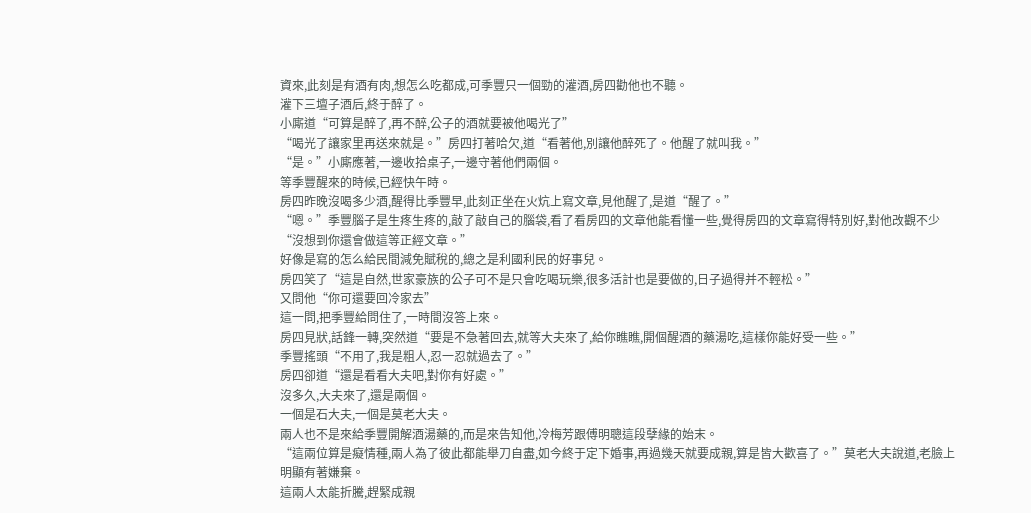資來,此刻是有酒有肉,想怎么吃都成,可季豐只一個勁的灌酒,房四勸他也不聽。
灌下三壇子酒后,終于醉了。
小廝道“可算是醉了,再不醉,公子的酒就要被他喝光了”
“喝光了讓家里再送來就是。”房四打著哈欠,道“看著他,別讓他醉死了。他醒了就叫我。”
“是。”小廝應著,一邊收拾桌子,一邊守著他們兩個。
等季豐醒來的時候,已經快午時。
房四昨晚沒喝多少酒,醒得比季豐早,此刻正坐在火炕上寫文章,見他醒了,是道“醒了。”
“嗯。”季豐腦子是生疼生疼的,敲了敲自己的腦袋,看了看房四的文章他能看懂一些,覺得房四的文章寫得特別好,對他改觀不少“沒想到你還會做這等正經文章。”
好像是寫的怎么給民間減免賦稅的,總之是利國利民的好事兒。
房四笑了“這是自然,世家豪族的公子可不是只會吃喝玩樂,很多活計也是要做的,日子過得并不輕松。”
又問他“你可還要回冷家去”
這一問,把季豐給問住了,一時間沒答上來。
房四見狀,話鋒一轉,突然道“要是不急著回去,就等大夫來了,給你瞧瞧,開個醒酒的藥湯吃,這樣你能好受一些。”
季豐搖頭“不用了,我是粗人,忍一忍就過去了。”
房四卻道“還是看看大夫吧,對你有好處。”
沒多久,大夫來了,還是兩個。
一個是石大夫,一個是莫老大夫。
兩人也不是來給季豐開解酒湯藥的,而是來告知他,冷梅芳跟傅明聰這段孽緣的始末。
“這兩位算是癡情種,兩人為了彼此都能舉刀自盡,如今終于定下婚事,再過幾天就要成親,算是皆大歡喜了。”莫老大夫說道,老臉上明顯有著嫌棄。
這兩人太能折騰,趕緊成親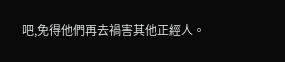吧,免得他們再去禍害其他正經人。